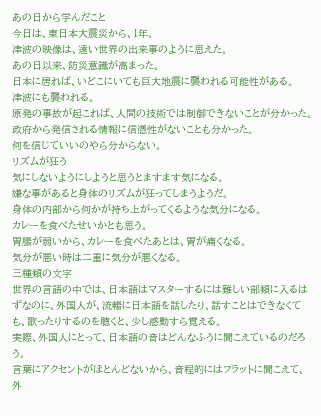あの日から学んだこと
今日は、東日本大震災から、1年。
津波の映像は、遠い世界の出来事のように思えた。
あの日以来、防災意識が高まった。
日本に居れば、いどこにいても巨大地震に襲われる可能性がある。
津波にも襲われる。
原発の事故が起これば、人間の技術では制御できないことが分かった。
政府から発信される情報に信憑性がないことも分かった。
何を信じていいのやら分からない。
リズムが狂う
気にしないようにしようと思うとますます気になる。
嫌な事があると身体のリズムが狂ってしまうようだ。
身体の内部から何かが持ち上がってくるような気分になる。
カレーを食べたせいかとも思う。
胃腸が弱いから、カレーを食べたあとは、胃が痛くなる。
気分が悪い時は二重に気分が悪くなる。
三種類の文字
世界の言語の中では、日本語はマスターするには難しい部類に入るはずなのに、外国人が、流暢に日本語を話したり、話すことはできなくても、歌ったりするのを聴くと、少し感動すら覚える。
実際、外国人にとって、日本語の音はどんなふうに聞こえているのだろう。
言葉にアクセントがほとんどないから、音程的にはフラットに聞こえて、外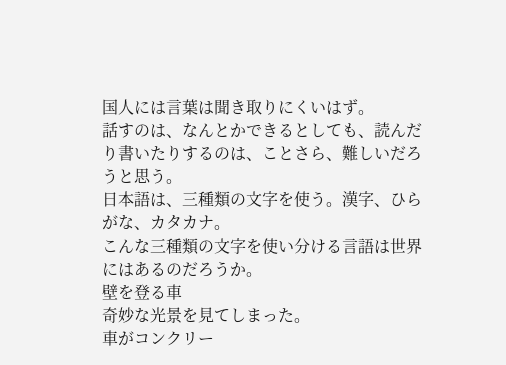国人には言葉は聞き取りにくいはず。
話すのは、なんとかできるとしても、読んだり書いたりするのは、ことさら、難しいだろうと思う。
日本語は、三種類の文字を使う。漢字、ひらがな、カタカナ。
こんな三種類の文字を使い分ける言語は世界にはあるのだろうか。
壁を登る車
奇妙な光景を見てしまった。
車がコンクリー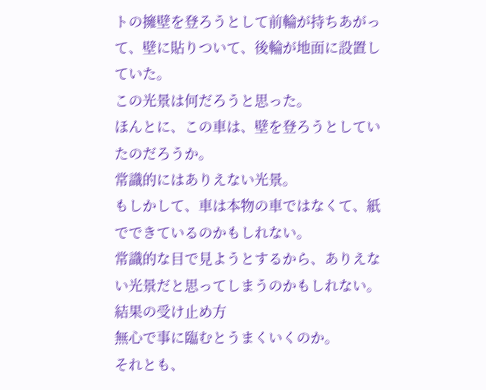トの擁壁を登ろうとして前輪が持ちあがって、壁に貼りついて、後輪が地面に設置していた。
この光景は何だろうと思った。
ほんとに、この車は、壁を登ろうとしていたのだろうか。
常識的にはありえない光景。
もしかして、車は本物の車ではなくて、紙でできているのかもしれない。
常識的な目で見ようとするから、ありえない光景だと思ってしまうのかもしれない。
結果の受け止め方
無心で事に臨むとうまくいくのか。
それとも、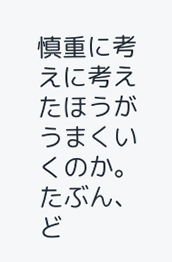慎重に考えに考えたほうがうまくいくのか。
たぶん、ど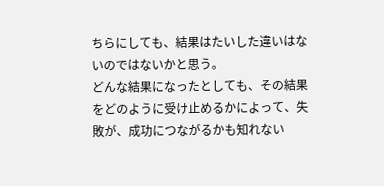ちらにしても、結果はたいした違いはないのではないかと思う。
どんな結果になったとしても、その結果をどのように受け止めるかによって、失敗が、成功につながるかも知れない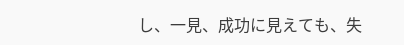し、一見、成功に見えても、失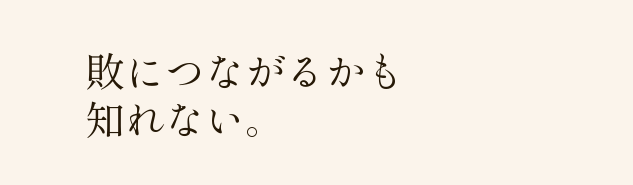敗につながるかも知れない。